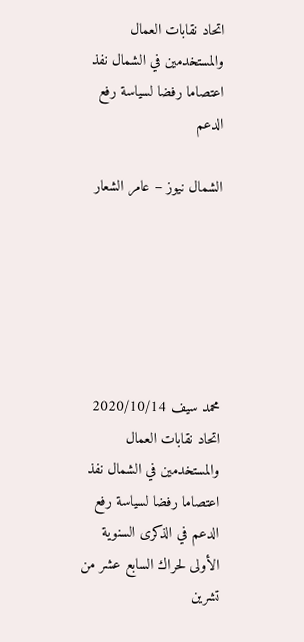اتحاد نقابات العمال والمستخدمين في الشمال نفذ اعتصاما رفضا لسياسة رفع الدعم

الشمال نيوز – عامر الشعار






محمد سيف 2020/10/14
اتحاد نقابات العمال والمستخدمين في الشمال نفذ اعتصاما رفضا لسياسة رفع الدعم في الذكرى السنوية الأولى لحراك السابع عشر من تشرين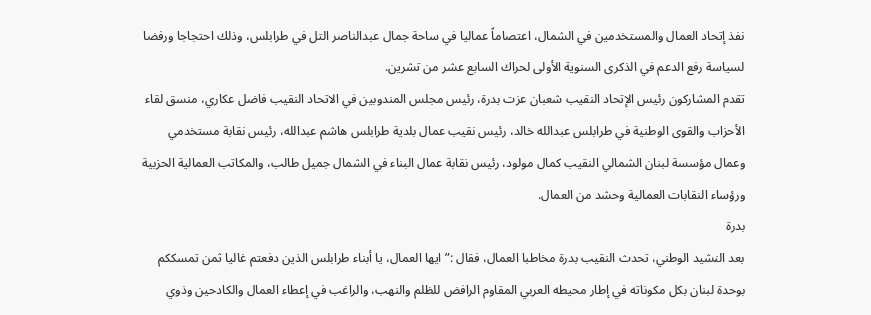نفذ إتحاد العمال والمستخدمين في الشمال، اعتصاماً عماليا في ساحة جمال عبدالناصر التل في طرابلس، وذلك احتجاجا ورفضا لسياسة رفع الدعم في الذكرى السنوية الأولى لحراك السابع عشر من تشرين.
تقدم المشاركون رئيس الإتحاد النقيب شعبان عزت بدرة، رئيس مجلس المندوبين في الاتحاد النقيب فاضل عكاري، منسق لقاء الأحزاب والقوى الوطنية في طرابلس عبدالله خالد، رئيس نقيب عمال بلدية طرابلس هاشم عبدالله، رئيس نقابة مستخدمي وعمال مؤسسة لبنان الشمالي النقيب كمال مولود، رئيس نقابة عمال البناء في الشمال جميل طالب، والمكاتب العمالية الحزبية ورؤساء النقابات العمالية وحشد من العمال.
بدرة
بعد النشيد الوطني، تحدث النقيب بدرة مخاطبا العمال، فقال :” ايها العمال، يا أبناء طرابلس الذين دفعتم غاليا ثمن تمسككم بوحدة لبنان بكل مكوناته في إطار محيطه العربي المقاوم الرافض للظلم والنهب، والراغب في إعطاء العمال والكادحين وذوي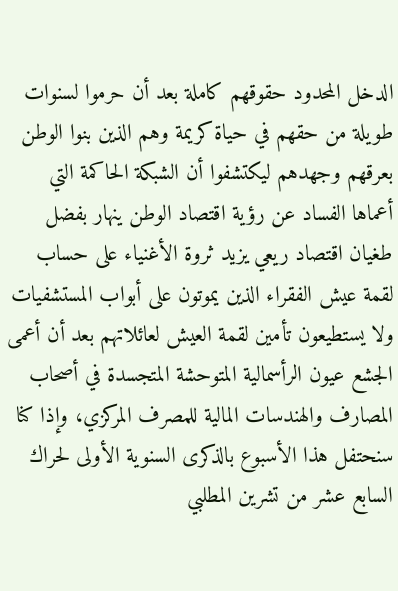الدخل المحدود حقوقهم كاملة بعد أن حرموا لسنوات طويلة من حقهم في حياة كريمة وهم الذين بنوا الوطن بعرقهم وجهدهم ليكتشفوا أن الشبكة الحاكمة التي أعماها الفساد عن رؤية اقتصاد الوطن ينهار بفضل طغيان اقتصاد ريعي يزيد ثروة الأغنياء على حساب لقمة عيش الفقراء الذين يموتون على أبواب المستشفيات ولا يستطيعون تأمين لقمة العيش لعائلاتهم بعد أن أعمى الجشع عيون الرأسمالية المتوحشة المتجسدة في أصحاب المصارف والهندسات المالية للمصرف المركزي، وإذا كنا سنحتفل هذا الأسبوع بالذكرى السنوية الأولى لحراك السابع عشر من تشرين المطلبي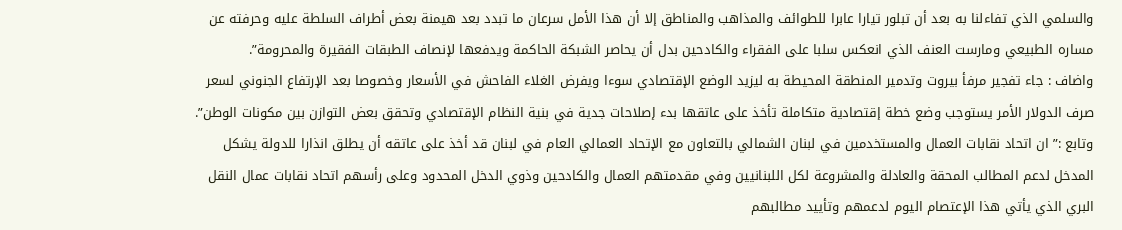والسلمي الذي تفاءلنا به بعد أن تبلور تيارا عابرا للطوائف والمذاهب والمناطق إلا أن هذا الأمل سرعان ما تبدد بعد هيمنة بعض أطراف السلطة عليه وحرفته عن مساره الطبيعي ومارست العنف الذي انعكس سلبا على الفقراء والكادحين بدل أن يحاصر الشبكة الحاكمة ويدفعها لإنصاف الطبقات الفقيرة والمحرومة”.
واضاف : جاء تفجير مرفأ بيروت وتدمير المنطقة المحيطة به ليزيد الوضع الإقتصادي سوءا ويفرض الغلاء الفاحش في الأسعار وخصوصا بعد الإرتفاع الجنوني لسعر صرف الدولار الأمر يستوجب وضع خطة إقتصادية متكاملة تأخذ على عاتقها بدء إصلاحات جدية في بنية النظام الإقتصادي وتحقق بعض التوازن بين مكونات الوطن”.
وتابع :” ان اتحاد نقابات العمال والمستخدمين في لبنان الشمالي بالتعاون مع الإتحاد العمالي العام في لبنان قد أخذ على عاتقه أن يطلق انذارا للدولة يشكل المدخل لدعم المطالب المحقة والعادلة والمشروعة لكل اللبنانيين وفي مقدمتهم العمال والكادحين وذوي الدخل المحدود وعلى رأسهم اتحاد نقابات عمال النقل البري الذي يأتي هذا الإعتصام اليوم لدعمهم وتأييد مطالبهم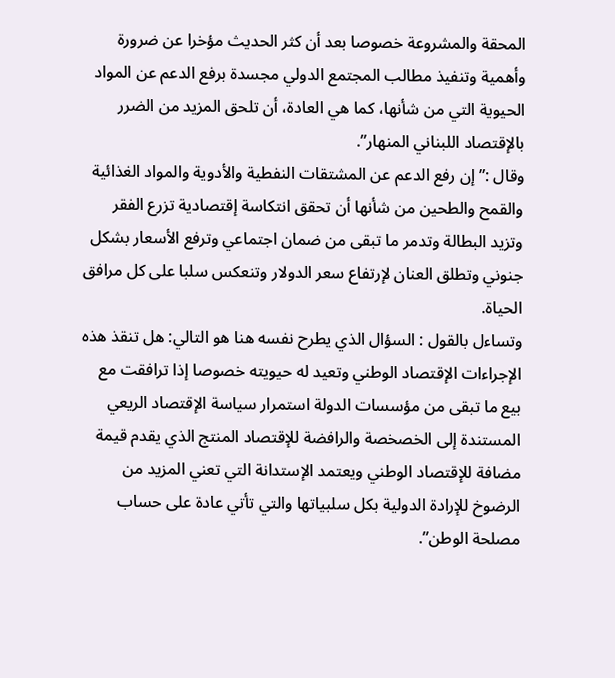المحقة والمشروعة خصوصا بعد أن كثر الحديث مؤخرا عن ضرورة وأهمية وتنفيذ مطالب المجتمع الدولي مجسدة برفع الدعم عن المواد الحيوية التي من شأنها، كما هي العادة، أن تلحق المزيد من الضرر بالإقتصاد اللبناني المنهار”.
وقال :” إن رفع الدعم عن المشتقات النفطية والأدوية والمواد الغذائية والقمح والطحين من شأنها أن تحقق انتكاسة إقتصادية تزرع الفقر وتزيد البطالة وتدمر ما تبقى من ضمان اجتماعي وترفع الأسعار بشكل جنوني وتطلق العنان لإرتفاع سعر الدولار وتنعكس سلبا على كل مرافق الحياة.
وتساءل بالقول : السؤال الذي يطرح نفسه هنا هو التالي: هل تنقذ هذه الإجراءات الإقتصاد الوطني وتعيد له حيويته خصوصا إذا ترافقت مع بيع ما تبقى من مؤسسات الدولة استمرار سياسة الإقتصاد الريعي المستندة إلى الخصخصة والرافضة للإقتصاد المنتج الذي يقدم قيمة مضافة للإقتصاد الوطني ويعتمد الإستدانة التي تعني المزيد من الرضوخ للإرادة الدولية بكل سلبياتها والتي تأتي عادة على حساب مصلحة الوطن”.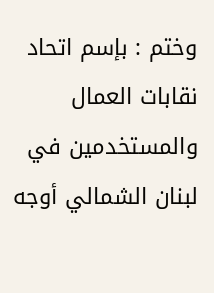وختم : بإسم اتحاد نقابات العمال والمستخدمين في لبنان الشمالي أوجه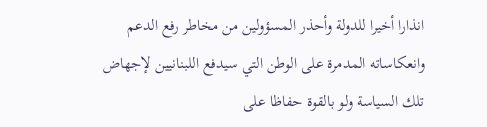انذارا أخيرا للدولة وأحذر المسؤولين من مخاطر رفع الدعم وانعكاساته المدمرة على الوطن التي سيدفع اللبنانيين لإجهاض تلك السياسة ولو بالقوة حفاظا على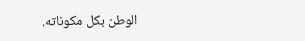الوطن بكل مكوناته.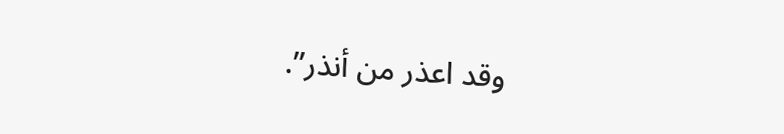وقد اعذر من أنذر”.